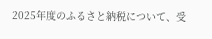2025年度のふるさと納税について、受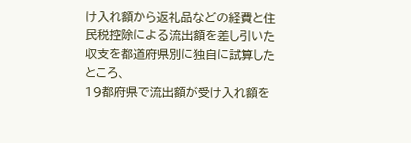け入れ額から返礼品などの経費と住民税控除による流出額を差し引いた収支を都道府県別に独自に試算したところ、
19都府県で流出額が受け入れ額を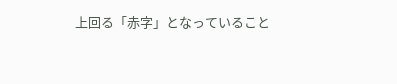上回る「赤字」となっていること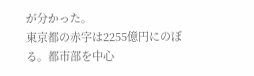が分かった。
東京都の赤字は2255億円にのぼる。都市部を中心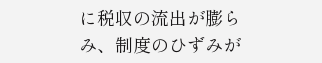に税収の流出が膨らみ、制度のひずみが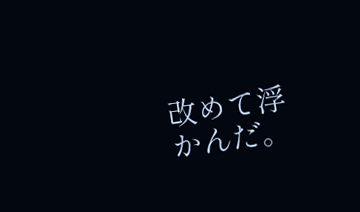改めて浮かんだ。